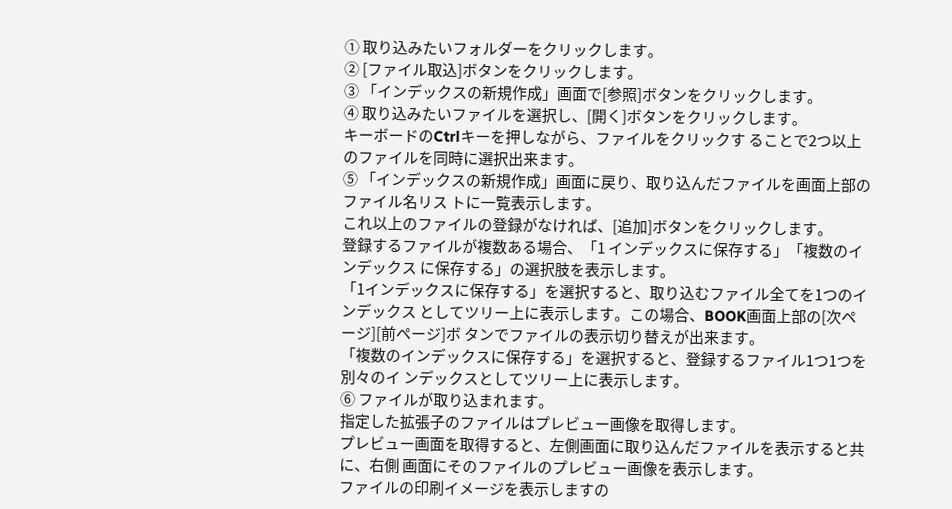① 取り込みたいフォルダーをクリックします。
② [ファイル取込]ボタンをクリックします。
③ 「インデックスの新規作成」画面で[参照]ボタンをクリックします。
④ 取り込みたいファイルを選択し、[開く]ボタンをクリックします。
キーボードのCtrlキーを押しながら、ファイルをクリックす ることで2つ以上のファイルを同時に選択出来ます。
⑤ 「インデックスの新規作成」画面に戻り、取り込んだファイルを画面上部のファイル名リス トに一覧表示します。
これ以上のファイルの登録がなければ、[追加]ボタンをクリックします。
登録するファイルが複数ある場合、「1 インデックスに保存する」「複数のインデックス に保存する」の選択肢を表示します。
「1インデックスに保存する」を選択すると、取り込むファイル全てを1つのインデックス としてツリー上に表示します。この場合、BOOK画面上部の[次ページ][前ページ]ボ タンでファイルの表示切り替えが出来ます。
「複数のインデックスに保存する」を選択すると、登録するファイル1つ1つを別々のイ ンデックスとしてツリー上に表示します。
⑥ ファイルが取り込まれます。
指定した拡張子のファイルはプレビュー画像を取得します。
プレビュー画面を取得すると、左側画面に取り込んだファイルを表示すると共に、右側 画面にそのファイルのプレビュー画像を表示します。
ファイルの印刷イメージを表示しますの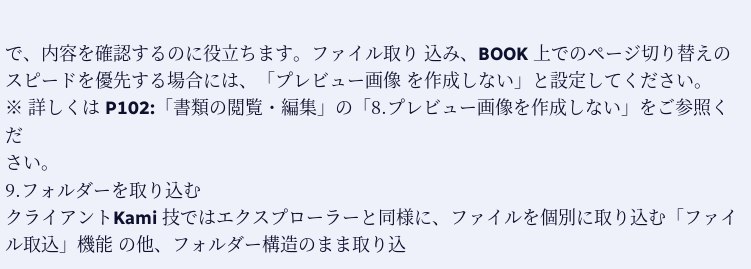で、内容を確認するのに役立ちます。ファイル取り 込み、BOOK 上でのページ切り替えのスピードを優先する場合には、「プレビュー画像 を作成しない」と設定してください。
※ 詳しくは P102:「書類の閲覧・編集」の「8.プレビュー画像を作成しない」をご参照くだ
さい。
9.フォルダーを取り込む
クライアントKami 技ではエクスプローラーと同様に、ファイルを個別に取り込む「ファイル取込」機能 の他、フォルダー構造のまま取り込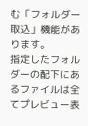む「フォルダー取込」機能があります。
指定したフォルダーの配下にあるファイルは全てプレビュー表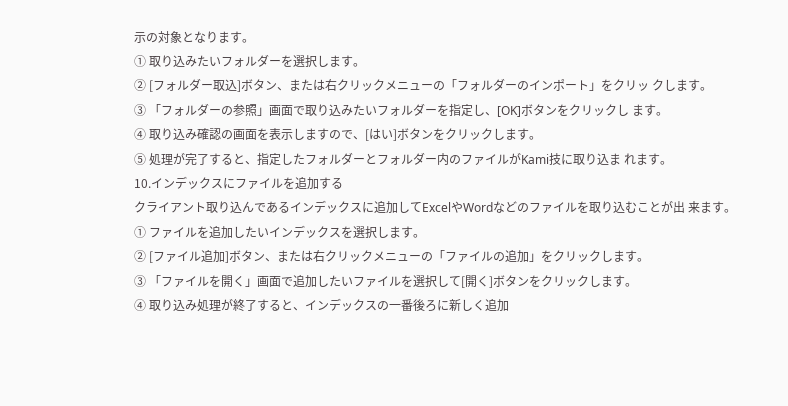示の対象となります。
① 取り込みたいフォルダーを選択します。
② [フォルダー取込]ボタン、または右クリックメニューの「フォルダーのインポート」をクリッ クします。
③ 「フォルダーの参照」画面で取り込みたいフォルダーを指定し、[OK]ボタンをクリックし ます。
④ 取り込み確認の画面を表示しますので、[はい]ボタンをクリックします。
⑤ 処理が完了すると、指定したフォルダーとフォルダー内のファイルがKami技に取り込ま れます。
10.インデックスにファイルを追加する
クライアント取り込んであるインデックスに追加してExcelやWordなどのファイルを取り込むことが出 来ます。
① ファイルを追加したいインデックスを選択します。
② [ファイル追加]ボタン、または右クリックメニューの「ファイルの追加」をクリックします。
③ 「ファイルを開く」画面で追加したいファイルを選択して[開く]ボタンをクリックします。
④ 取り込み処理が終了すると、インデックスの一番後ろに新しく追加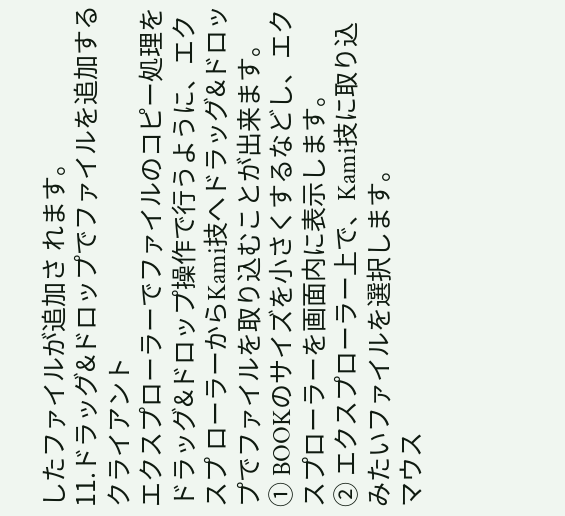したファイルが追加さ れます。
11.ドラッグ&ドロップでファイルを追加する
クライアント
エクスプローラーでファイルのコピー処理をドラッグ&ドロップ操作で行うように、エクスプ ローラーからKami技へドラッグ&ドロップでファイルを取り込むことが出来ます。
① BOOKのサイズを小さくするなどし、エクスプローラーを画面内に表示します。
② エクスプローラー上で、Kami技に取り込みたいファイルを選択します。
マウス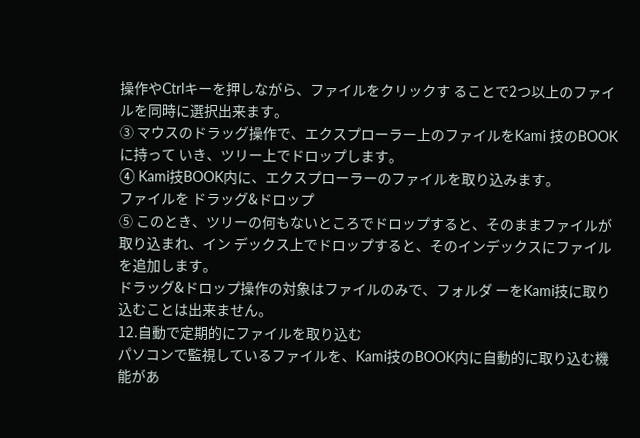操作やCtrlキーを押しながら、ファイルをクリックす ることで2つ以上のファイルを同時に選択出来ます。
③ マウスのドラッグ操作で、エクスプローラー上のファイルをKami 技のBOOK に持って いき、ツリー上でドロップします。
④ Kami技BOOK内に、エクスプローラーのファイルを取り込みます。
ファイルを ドラッグ&ドロップ
⑤ このとき、ツリーの何もないところでドロップすると、そのままファイルが取り込まれ、イン デックス上でドロップすると、そのインデックスにファイルを追加します。
ドラッグ&ドロップ操作の対象はファイルのみで、フォルダ ーをKami技に取り込むことは出来ません。
12.自動で定期的にファイルを取り込む
パソコンで監視しているファイルを、Kami技のBOOK内に自動的に取り込む機能があ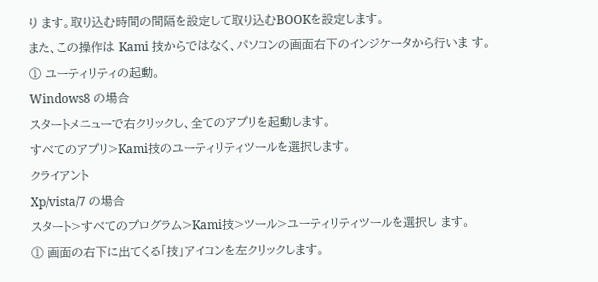り ます。取り込む時間の間隔を設定して取り込むBOOKを設定します。
また、この操作は Kami 技からではなく、パソコンの画面右下のインジケータから行いま す。
① ユーティリティの起動。
Windows8 の場合
スタートメニューで右クリックし、全てのアプリを起動します。
すべてのアプリ>Kami技のユーティリティツールを選択します。
クライアント
Xp/vista/7 の場合
スタート>すべてのプログラム>Kami技>ツール>ユーティリティツールを選択し ます。
① 画面の右下に出てくる「技」アイコンを左クリックします。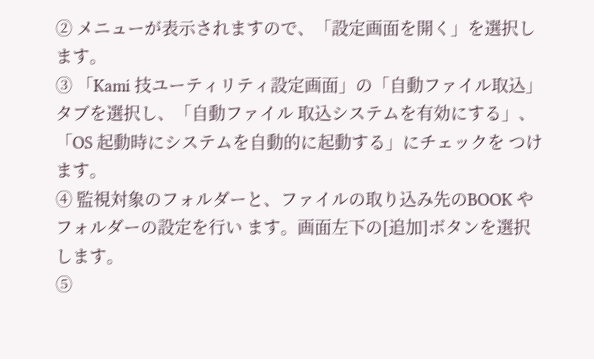② メニューが表示されますので、「設定画面を開く」を選択します。
③ 「Kami 技ユーティリティ設定画面」の「自動ファイル取込」タブを選択し、「自動ファイル 取込システムを有効にする」、「OS 起動時にシステムを自動的に起動する」にチェックを つけます。
④ 監視対象のフォルダーと、ファイルの取り込み先のBOOK やフォルダーの設定を行い ます。画面左下の[追加]ボタンを選択します。
⑤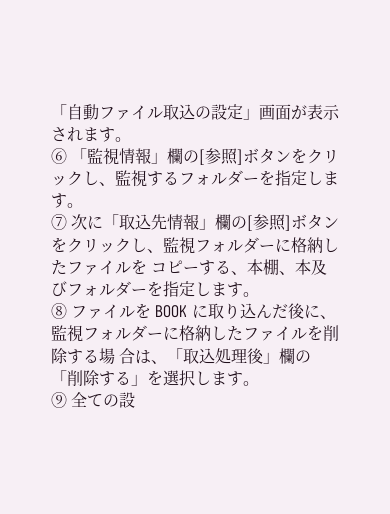「自動ファイル取込の設定」画面が表示されます。
⑥ 「監視情報」欄の[参照]ボタンをクリックし、監視するフォルダーを指定します。
⑦ 次に「取込先情報」欄の[参照]ボタンをクリックし、監視フォルダーに格納したファイルを コピーする、本棚、本及びフォルダーを指定します。
⑧ ファイルを BOOK に取り込んだ後に、監視フォルダーに格納したファイルを削除する場 合は、「取込処理後」欄の「削除する」を選択します。
⑨ 全ての設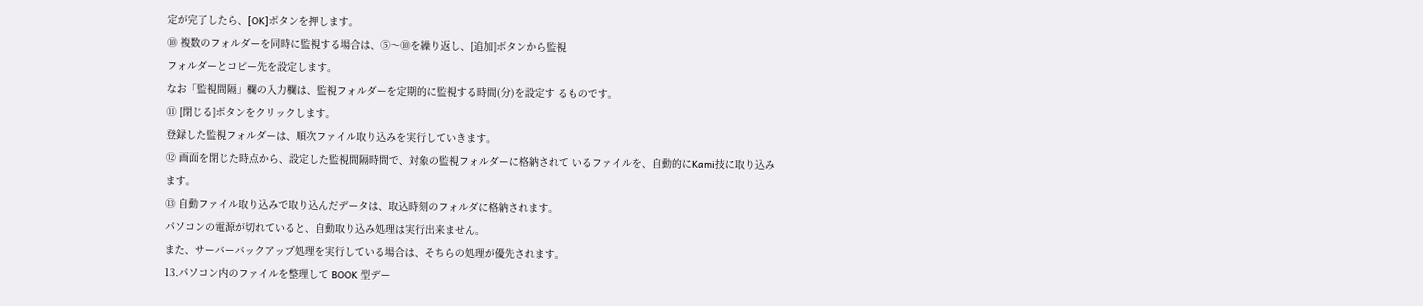定が完了したら、[OK]ボタンを押します。
⑩ 複数のフォルダーを同時に監視する場合は、⑤〜⑩を繰り返し、[追加]ボタンから監視
フォルダーとコピー先を設定します。
なお「監視間隔」欄の入力欄は、監視フォルダーを定期的に監視する時間(分)を設定す るものです。
⑪ [閉じる]ボタンをクリックします。
登録した監視フォルダーは、順次ファイル取り込みを実行していきます。
⑫ 画面を閉じた時点から、設定した監視間隔時間で、対象の監視フォルダーに格納されて いるファイルを、自動的にKami技に取り込みます。
⑬ 自動ファイル取り込みで取り込んだデータは、取込時刻のフォルダに格納されます。
パソコンの電源が切れていると、自動取り込み処理は実行出来ません。
また、サーバーバックアップ処理を実行している場合は、そちらの処理が優先されます。
13.パソコン内のファイルを整理して BOOK 型デー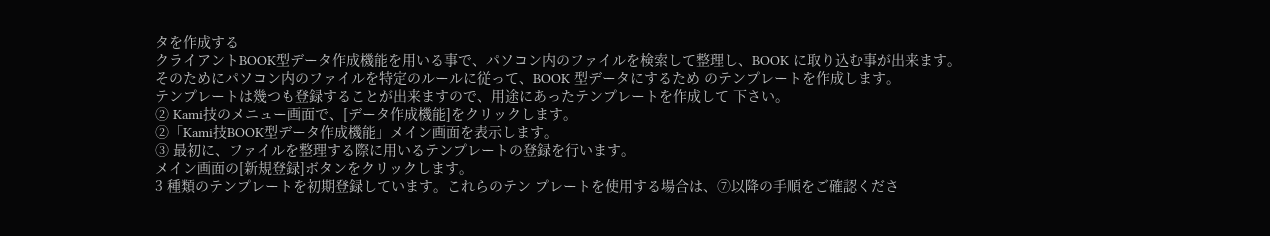タを作成する
クライアントBOOK型データ作成機能を用いる事で、パソコン内のファイルを検索して整理し、BOOK に取り込む事が出来ます。
そのためにパソコン内のファイルを特定のルールに従って、BOOK 型データにするため のテンプレートを作成します。
テンプレートは幾つも登録することが出来ますので、用途にあったテンプレートを作成して 下さい。
② Kami技のメニュー画面で、[データ作成機能]をクリックします。
②「Kami技BOOK型データ作成機能」メイン画面を表示します。
③ 最初に、ファイルを整理する際に用いるテンプレートの登録を行います。
メイン画面の[新規登録]ボタンをクリックします。
3 種類のテンプレートを初期登録しています。これらのテン プレートを使用する場合は、⑦以降の手順をご確認くださ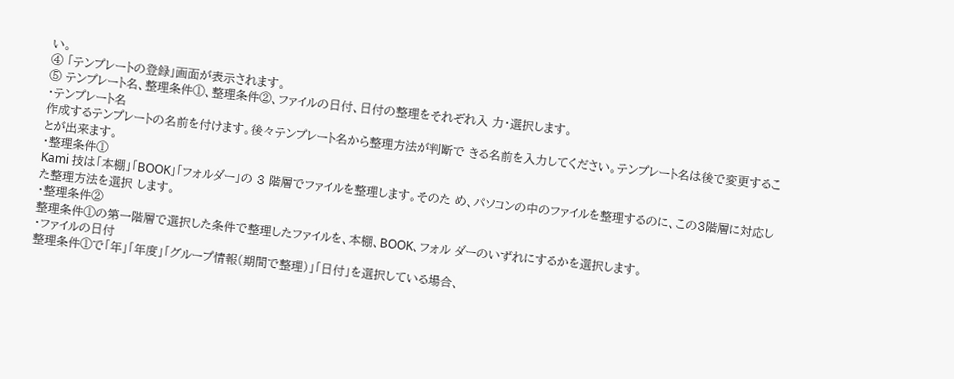い。
④ 「テンプレートの登録」画面が表示されます。
⑤ テンプレート名、整理条件①、整理条件②、ファイルの日付、日付の整理をそれぞれ入 力・選択します。
・テンプレート名
作成するテンプレートの名前を付けます。後々テンプレート名から整理方法が判断で きる名前を入力してください。テンプレート名は後で変更することが出来ます。
・整理条件①
Kami 技は「本棚」「BOOK」「フォルダー」の 3 階層でファイルを整理します。そのた め、パソコンの中のファイルを整理するのに、この3階層に対応した整理方法を選択 します。
・整理条件②
整理条件①の第一階層で選択した条件で整理したファイルを、本棚、BOOK、フォル ダーのいずれにするかを選択します。
・ファイルの日付
整理条件①で「年」「年度」「グループ情報(期間で整理)」「日付」を選択している場合、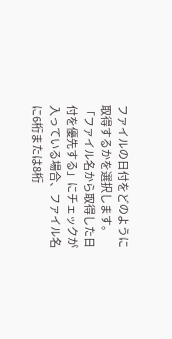ファイルの日付をどのように取得するかを選択します。
「ファイル名から取得した日付を優先する」にチェックが入っている場合、ファイル名 に6桁または8桁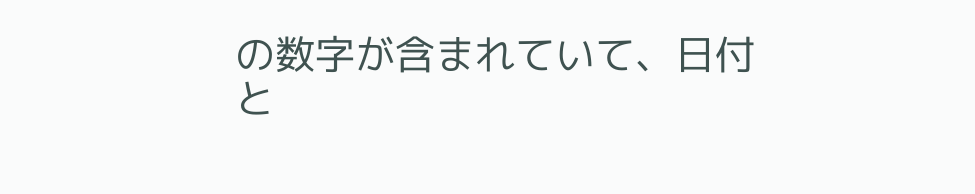の数字が含まれていて、日付と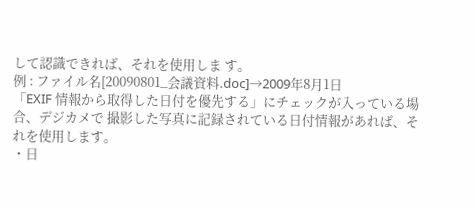して認識できれば、それを使用しま す。
例 : ファイル名[20090801_会議資料.doc]→2009年8月1日
「EXIF 情報から取得した日付を優先する」にチェックが入っている場合、デジカメで 撮影した写真に記録されている日付情報があれば、それを使用します。
・日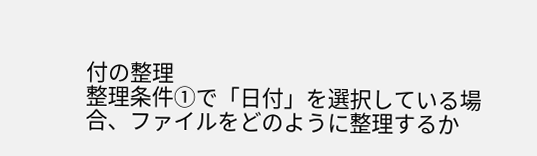付の整理
整理条件①で「日付」を選択している場合、ファイルをどのように整理するか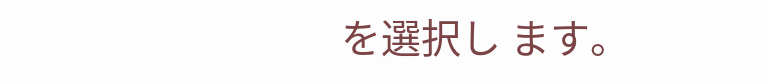を選択し ます。